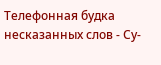Телефонная будка несказанных слов - Су-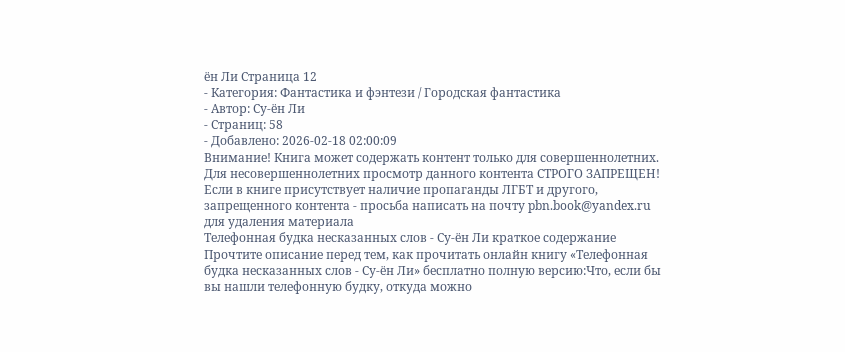ён Ли Страница 12
- Категория: Фантастика и фэнтези / Городская фантастика
- Автор: Су-ён Ли
- Страниц: 58
- Добавлено: 2026-02-18 02:00:09
Внимание! Книга может содержать контент только для совершеннолетних. Для несовершеннолетних просмотр данного контента СТРОГО ЗАПРЕЩЕН! Если в книге присутствует наличие пропаганды ЛГБТ и другого, запрещенного контента - просьба написать на почту pbn.book@yandex.ru для удаления материала
Телефонная будка несказанных слов - Су-ён Ли краткое содержание
Прочтите описание перед тем, как прочитать онлайн книгу «Телефонная будка несказанных слов - Су-ён Ли» бесплатно полную версию:Что, если бы вы нашли телефонную будку, откуда можно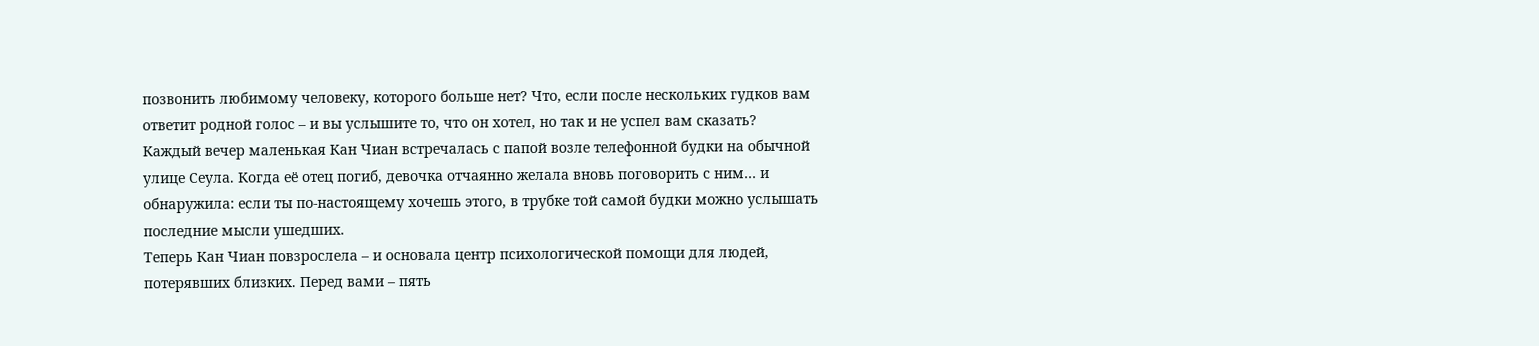позвонить любимому человеку, которого больше нет? Что, если после нескольких гудков вам ответит родной голос – и вы услышите то, что он хотел, но так и не успел вам сказать?
Каждый вечер маленькая Кан Чиан встречалась с папой возле телефонной будки на обычной улице Сеула. Когда её отец погиб, девочка отчаянно желала вновь поговорить с ним… и обнаружила: если ты по-настоящему хочешь этого, в трубке той самой будки можно услышать последние мысли ушедших.
Теперь Кан Чиан повзрослела – и основала центр психологической помощи для людей, потерявших близких. Перед вами – пять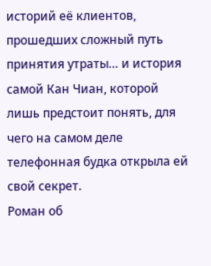историй её клиентов, прошедших сложный путь принятия утраты… и история самой Кан Чиан, которой лишь предстоит понять, для чего на самом деле телефонная будка открыла ей свой секрет.
Роман об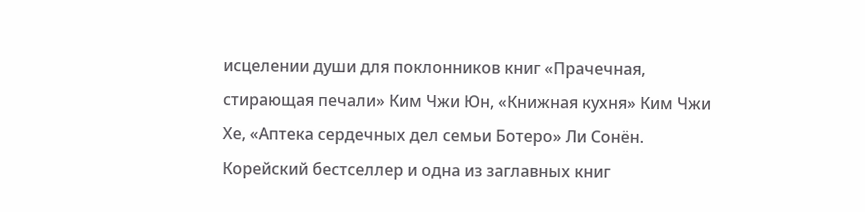исцелении души для поклонников книг «Прачечная, стирающая печали» Ким Чжи Юн, «Книжная кухня» Ким Чжи Хе, «Аптека сердечных дел семьи Ботеро» Ли Сонён.
Корейский бестселлер и одна из заглавных книг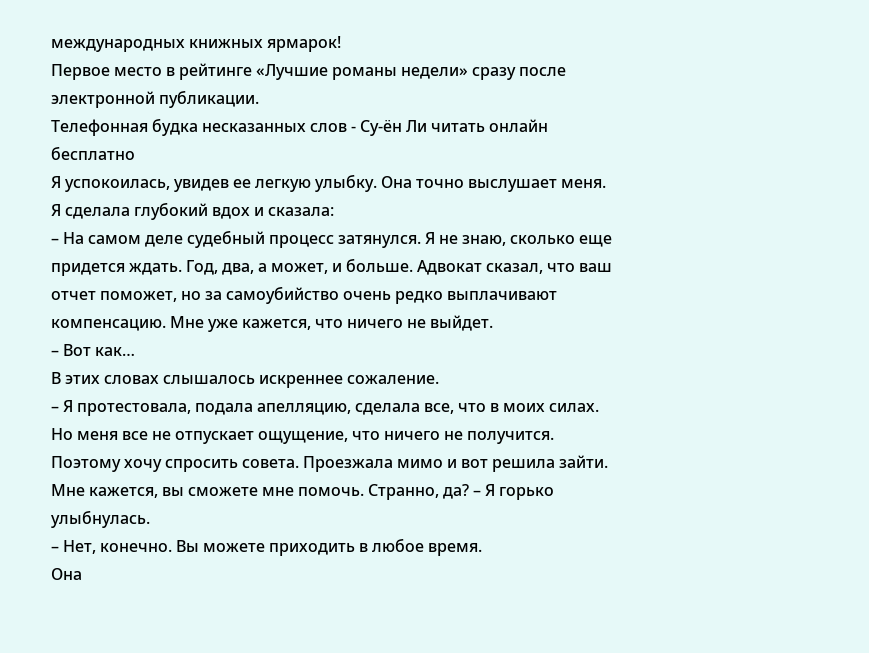международных книжных ярмарок!
Первое место в рейтинге «Лучшие романы недели» сразу после электронной публикации.
Телефонная будка несказанных слов - Су-ён Ли читать онлайн бесплатно
Я успокоилась, увидев ее легкую улыбку. Она точно выслушает меня. Я сделала глубокий вдох и сказала:
– На самом деле судебный процесс затянулся. Я не знаю, сколько еще придется ждать. Год, два, а может, и больше. Адвокат сказал, что ваш отчет поможет, но за самоубийство очень редко выплачивают компенсацию. Мне уже кажется, что ничего не выйдет.
– Вот как…
В этих словах слышалось искреннее сожаление.
– Я протестовала, подала апелляцию, сделала все, что в моих силах. Но меня все не отпускает ощущение, что ничего не получится. Поэтому хочу спросить совета. Проезжала мимо и вот решила зайти. Мне кажется, вы сможете мне помочь. Странно, да? – Я горько улыбнулась.
– Нет, конечно. Вы можете приходить в любое время.
Она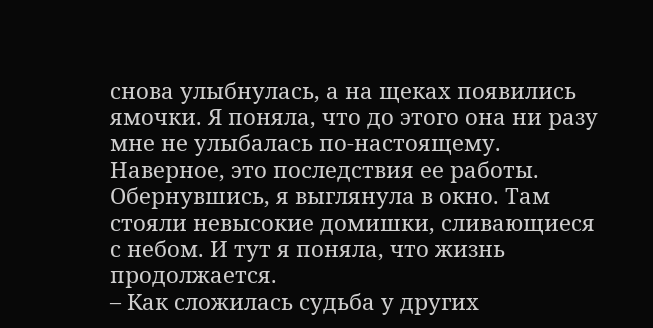снова улыбнулась, а на щеках появились ямочки. Я поняла, что до этого она ни разу мне не улыбалась по-настоящему. Наверное, это последствия ее работы. Обернувшись, я выглянула в окно. Там стояли невысокие домишки, сливающиеся с небом. И тут я поняла, что жизнь продолжается.
– Как сложилась судьба у других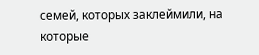семей, которых заклеймили, на которые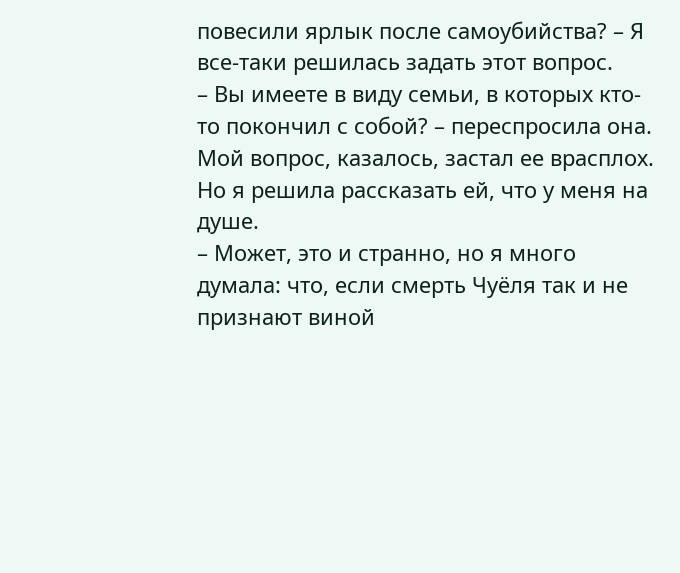повесили ярлык после самоубийства? – Я все-таки решилась задать этот вопрос.
– Вы имеете в виду семьи, в которых кто-то покончил с собой? – переспросила она.
Мой вопрос, казалось, застал ее врасплох. Но я решила рассказать ей, что у меня на душе.
– Может, это и странно, но я много думала: что, если смерть Чуёля так и не признают виной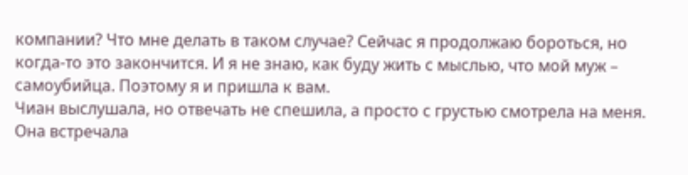компании? Что мне делать в таком случае? Сейчас я продолжаю бороться, но когда-то это закончится. И я не знаю, как буду жить с мыслью, что мой муж – самоубийца. Поэтому я и пришла к вам.
Чиан выслушала, но отвечать не спешила, а просто с грустью смотрела на меня. Она встречала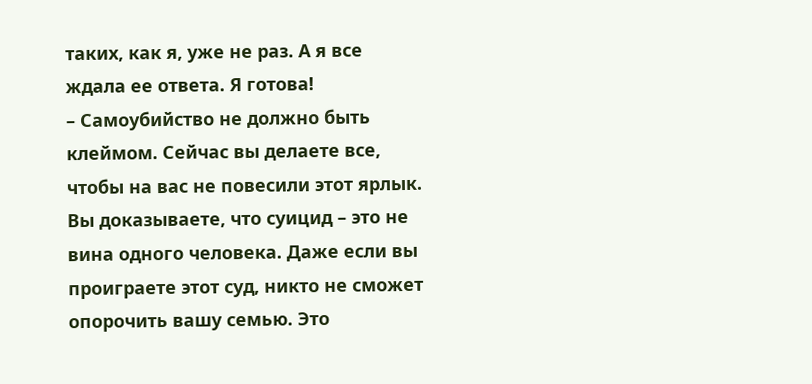таких, как я, уже не раз. А я все ждала ее ответа. Я готова!
– Самоубийство не должно быть клеймом. Сейчас вы делаете все, чтобы на вас не повесили этот ярлык. Вы доказываете, что суицид – это не вина одного человека. Даже если вы проиграете этот суд, никто не сможет опорочить вашу семью. Это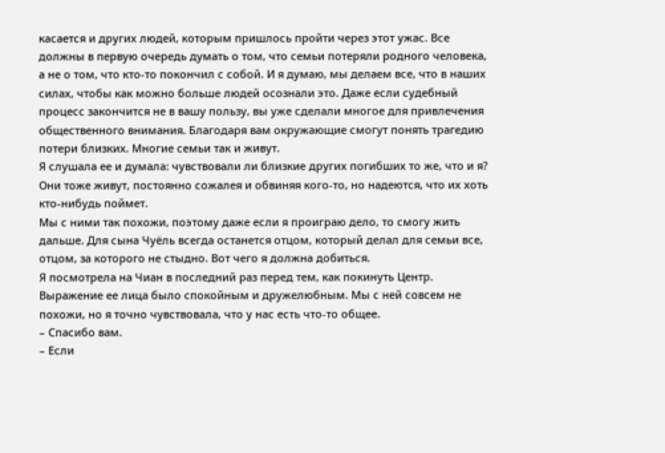касается и других людей, которым пришлось пройти через этот ужас. Все должны в первую очередь думать о том, что семьи потеряли родного человека, а не о том, что кто-то покончил с собой. И я думаю, мы делаем все, что в наших силах, чтобы как можно больше людей осознали это. Даже если судебный процесс закончится не в вашу пользу, вы уже сделали многое для привлечения общественного внимания. Благодаря вам окружающие смогут понять трагедию потери близких. Многие семьи так и живут.
Я слушала ее и думала: чувствовали ли близкие других погибших то же, что и я? Они тоже живут, постоянно сожалея и обвиняя кого-то, но надеются, что их хоть кто-нибудь поймет.
Мы с ними так похожи, поэтому даже если я проиграю дело, то смогу жить дальше. Для сына Чуёль всегда останется отцом, который делал для семьи все, отцом, за которого не стыдно. Вот чего я должна добиться.
Я посмотрела на Чиан в последний раз перед тем, как покинуть Центр. Выражение ее лица было спокойным и дружелюбным. Мы с ней совсем не похожи, но я точно чувствовала, что у нас есть что-то общее.
– Спасибо вам.
– Если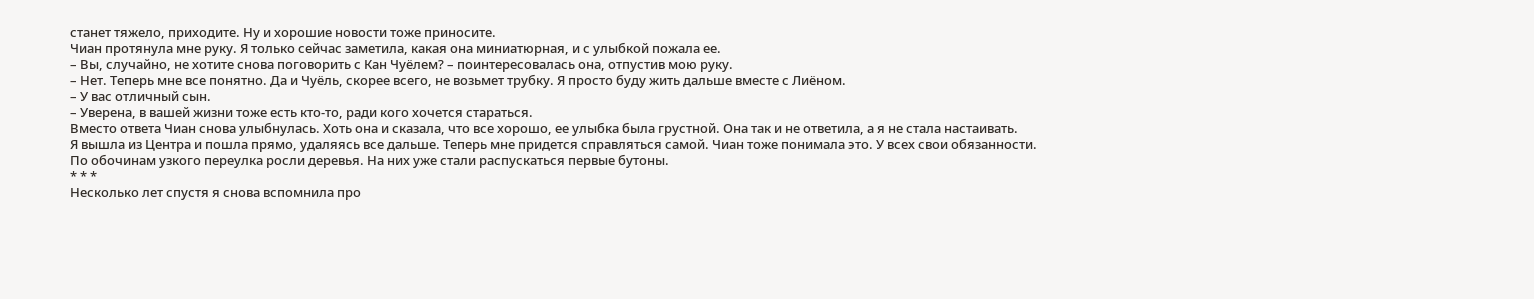станет тяжело, приходите. Ну и хорошие новости тоже приносите.
Чиан протянула мне руку. Я только сейчас заметила, какая она миниатюрная, и с улыбкой пожала ее.
– Вы, случайно, не хотите снова поговорить с Кан Чуёлем? – поинтересовалась она, отпустив мою руку.
– Нет. Теперь мне все понятно. Да и Чуёль, скорее всего, не возьмет трубку. Я просто буду жить дальше вместе с Лиёном.
– У вас отличный сын.
– Уверена, в вашей жизни тоже есть кто-то, ради кого хочется стараться.
Вместо ответа Чиан снова улыбнулась. Хоть она и сказала, что все хорошо, ее улыбка была грустной. Она так и не ответила, а я не стала настаивать.
Я вышла из Центра и пошла прямо, удаляясь все дальше. Теперь мне придется справляться самой. Чиан тоже понимала это. У всех свои обязанности. По обочинам узкого переулка росли деревья. На них уже стали распускаться первые бутоны.
* * *
Несколько лет спустя я снова вспомнила про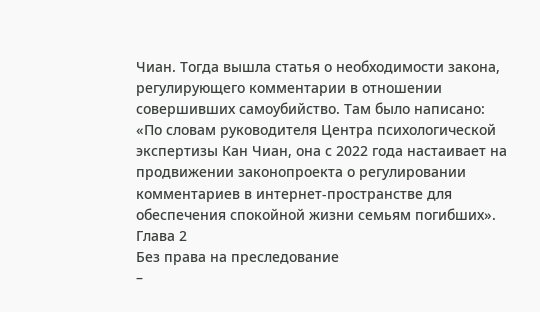Чиан. Тогда вышла статья о необходимости закона, регулирующего комментарии в отношении совершивших самоубийство. Там было написано:
«По словам руководителя Центра психологической экспертизы Кан Чиан, она с 2022 года настаивает на продвижении законопроекта о регулировании комментариев в интернет-пространстве для обеспечения спокойной жизни семьям погибших».
Глава 2
Без права на преследование
–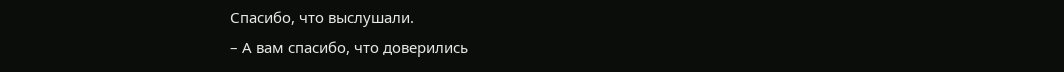Спасибо, что выслушали.
– А вам спасибо, что доверились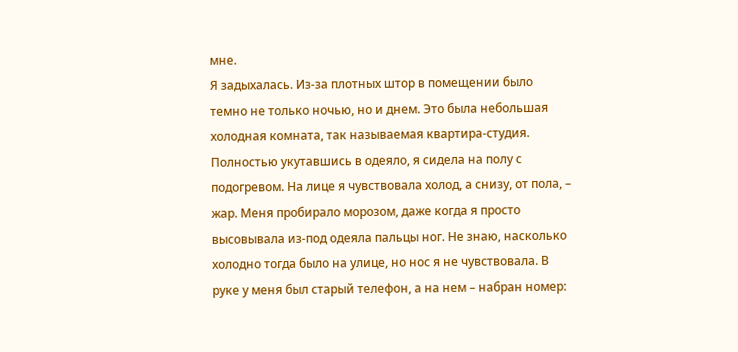мне.
Я задыхалась. Из-за плотных штор в помещении было темно не только ночью, но и днем. Это была небольшая холодная комната, так называемая квартира-студия. Полностью укутавшись в одеяло, я сидела на полу с подогревом. На лице я чувствовала холод, а снизу, от пола, – жар. Меня пробирало морозом, даже когда я просто высовывала из-под одеяла пальцы ног. Не знаю, насколько холодно тогда было на улице, но нос я не чувствовала. В руке у меня был старый телефон, а на нем – набран номер: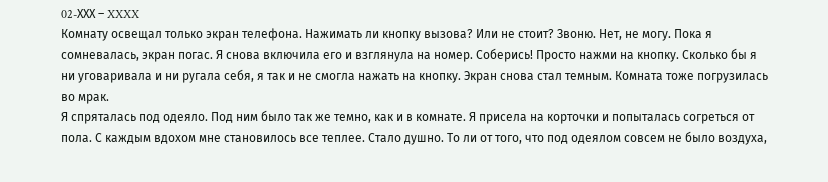02-XXХ – XXXX
Комнату освещал только экран телефона. Нажимать ли кнопку вызова? Или не стоит? Звоню. Нет, не могу. Пока я сомневалась, экран погас. Я снова включила его и взглянула на номер. Соберись! Просто нажми на кнопку. Сколько бы я ни уговаривала и ни ругала себя, я так и не смогла нажать на кнопку. Экран снова стал темным. Комната тоже погрузилась во мрак.
Я спряталась под одеяло. Под ним было так же темно, как и в комнате. Я присела на корточки и попыталась согреться от пола. С каждым вдохом мне становилось все теплее. Стало душно. То ли от того, что под одеялом совсем не было воздуха,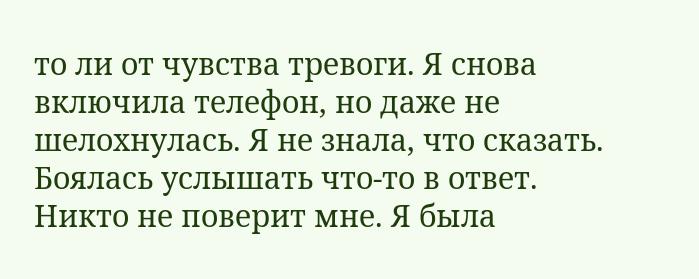то ли от чувства тревоги. Я снова включила телефон, но даже не шелохнулась. Я не знала, что сказать. Боялась услышать что-то в ответ. Никто не поверит мне. Я была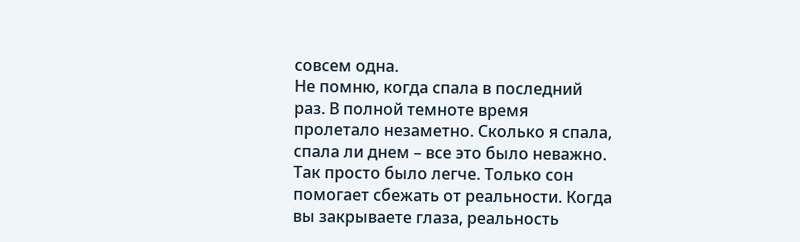совсем одна.
Не помню, когда спала в последний раз. В полной темноте время пролетало незаметно. Сколько я спала, спала ли днем – все это было неважно. Так просто было легче. Только сон помогает сбежать от реальности. Когда вы закрываете глаза, реальность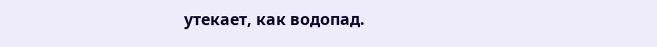утекает, как водопад.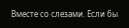Вместе со слезами. Если бы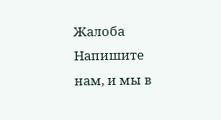Жалоба
Напишите нам, и мы в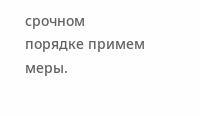срочном порядке примем меры.